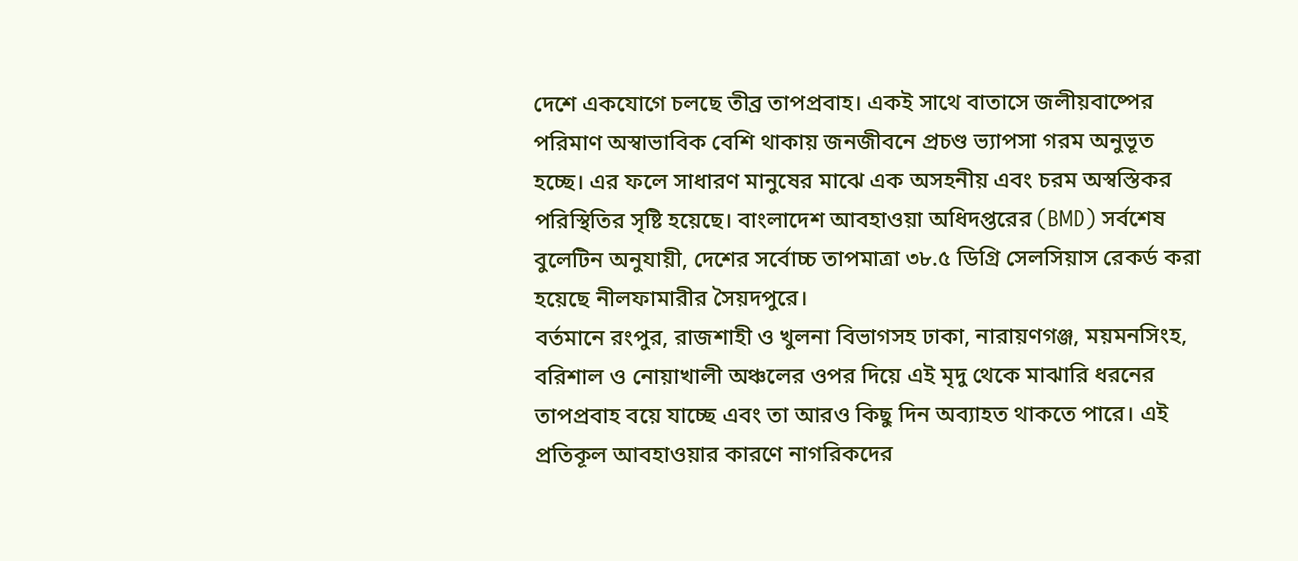দেশে একযোগে চলছে তীব্র তাপপ্রবাহ। একই সাথে বাতাসে জলীয়বাষ্পের পরিমাণ অস্বাভাবিক বেশি থাকায় জনজীবনে প্রচণ্ড ভ্যাপসা গরম অনুভূত হচ্ছে। এর ফলে সাধারণ মানুষের মাঝে এক অসহনীয় এবং চরম অস্বস্তিকর পরিস্থিতির সৃষ্টি হয়েছে। বাংলাদেশ আবহাওয়া অধিদপ্তরের (BMD) সর্বশেষ বুলেটিন অনুযায়ী, দেশের সর্বোচ্চ তাপমাত্রা ৩৮.৫ ডিগ্রি সেলসিয়াস রেকর্ড করা হয়েছে নীলফামারীর সৈয়দপুরে।
বর্তমানে রংপুর, রাজশাহী ও খুলনা বিভাগসহ ঢাকা, নারায়ণগঞ্জ, ময়মনসিংহ, বরিশাল ও নোয়াখালী অঞ্চলের ওপর দিয়ে এই মৃদু থেকে মাঝারি ধরনের তাপপ্রবাহ বয়ে যাচ্ছে এবং তা আরও কিছু দিন অব্যাহত থাকতে পারে। এই প্রতিকূল আবহাওয়ার কারণে নাগরিকদের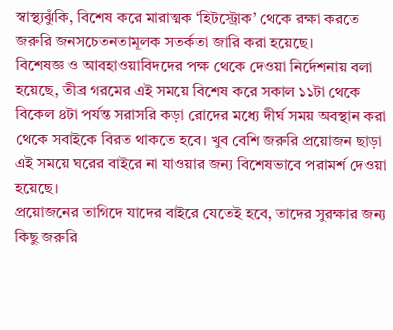স্বাস্থ্যঝুঁকি, বিশেষ করে মারাত্মক ‘হিটস্ট্রোক’ থেকে রক্ষা করতে জরুরি জনসচেতনতামূলক সতর্কতা জারি করা হয়েছে।
বিশেষজ্ঞ ও আবহাওয়াবিদদের পক্ষ থেকে দেওয়া নির্দেশনায় বলা হয়েছে, তীব্র গরমের এই সময়ে বিশেষ করে সকাল ১১টা থেকে বিকেল ৪টা পর্যন্ত সরাসরি কড়া রোদের মধ্যে দীর্ঘ সময় অবস্থান করা থেকে সবাইকে বিরত থাকতে হবে। খুব বেশি জরুরি প্রয়োজন ছাড়া এই সময়ে ঘরের বাইরে না যাওয়ার জন্য বিশেষভাবে পরামর্শ দেওয়া হয়েছে।
প্রয়োজনের তাগিদে যাদের বাইরে যেতেই হবে, তাদের সুরক্ষার জন্য কিছু জরুরি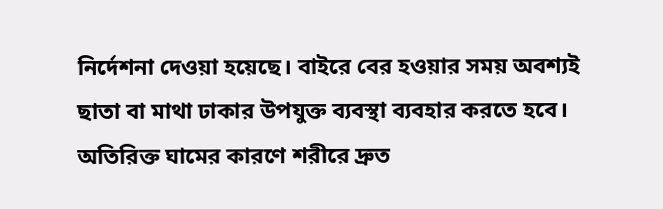নির্দেশনা দেওয়া হয়েছে। বাইরে বের হওয়ার সময় অবশ্যই ছাতা বা মাথা ঢাকার উপযুক্ত ব্যবস্থা ব্যবহার করতে হবে। অতিরিক্ত ঘামের কারণে শরীরে দ্রুত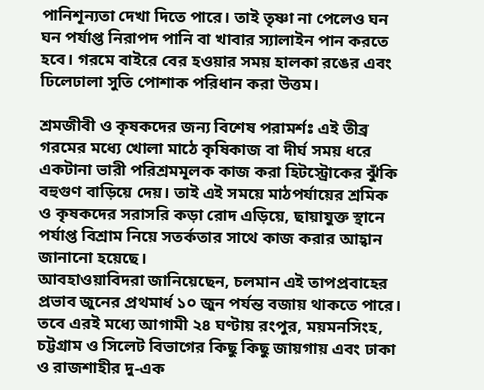পানিশূন্যতা দেখা দিতে পারে। তাই তৃষ্ণা না পেলেও ঘন ঘন পর্যাপ্ত নিরাপদ পানি বা খাবার স্যালাইন পান করতে হবে। গরমে বাইরে বের হওয়ার সময় হালকা রঙের এবং ঢিলেঢালা সুতি পোশাক পরিধান করা উত্তম।

শ্রমজীবী ও কৃষকদের জন্য বিশেষ পরামর্শঃ এই তীব্র গরমের মধ্যে খোলা মাঠে কৃষিকাজ বা দীর্ঘ সময় ধরে একটানা ভারী পরিশ্রমমূলক কাজ করা হিটস্ট্রোকের ঝুঁকি বহুগুণ বাড়িয়ে দেয়। তাই এই সময়ে মাঠপর্যায়ের শ্রমিক ও কৃষকদের সরাসরি কড়া রোদ এড়িয়ে, ছায়াযুক্ত স্থানে পর্যাপ্ত বিশ্রাম নিয়ে সতর্কতার সাথে কাজ করার আহ্বান জানানো হয়েছে।
আবহাওয়াবিদরা জানিয়েছেন, চলমান এই তাপপ্রবাহের প্রভাব জুনের প্রথমার্ধ ১০ জুন পর্যন্ত বজায় থাকতে পারে। তবে এরই মধ্যে আগামী ২৪ ঘণ্টায় রংপুর, ময়মনসিংহ, চট্টগ্রাম ও সিলেট বিভাগের কিছু কিছু জায়গায় এবং ঢাকা ও রাজশাহীর দু-এক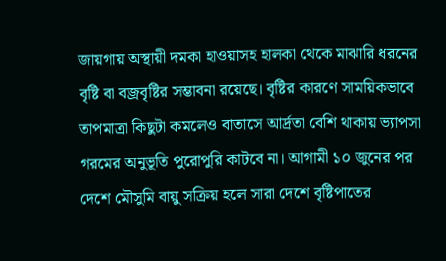জায়গায় অস্থায়ী দমকা হাওয়াসহ হালকা থেকে মাঝারি ধরনের বৃষ্টি বা বজ্রবৃষ্টির সম্ভাবনা রয়েছে। বৃষ্টির কারণে সাময়িকভাবে তাপমাত্রা কিছুটা কমলেও বাতাসে আর্দ্রতা বেশি থাকায় ভ্যাপসা গরমের অনুভূতি পুরোপুরি কাটবে না। আগামী ১০ জুনের পর দেশে মৌসুমি বায়ু সক্রিয় হলে সারা দেশে বৃষ্টিপাতের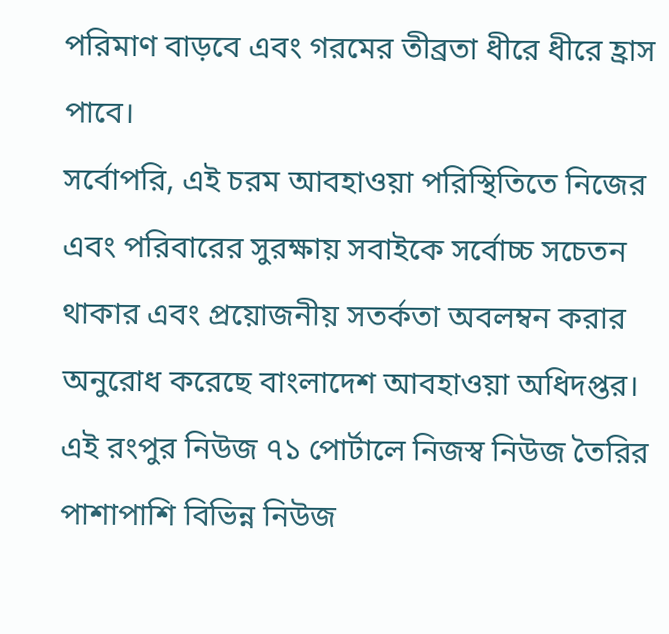পরিমাণ বাড়বে এবং গরমের তীব্রতা ধীরে ধীরে হ্রাস পাবে।
সর্বোপরি, এই চরম আবহাওয়া পরিস্থিতিতে নিজের এবং পরিবারের সুরক্ষায় সবাইকে সর্বোচ্চ সচেতন থাকার এবং প্রয়োজনীয় সতর্কতা অবলম্বন করার অনুরোধ করেছে বাংলাদেশ আবহাওয়া অধিদপ্তর।
এই রংপুর নিউজ ৭১ পোর্টালে নিজস্ব নিউজ তৈরির পাশাপাশি বিভিন্ন নিউজ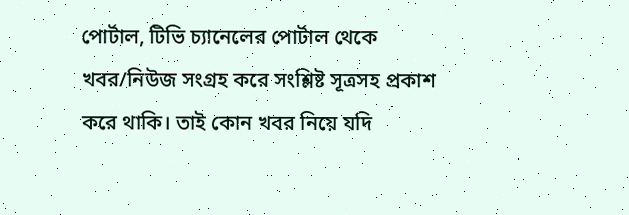পোর্টাল, টিভি চ্যানেলের পোর্টাল থেকে খবর/নিউজ সংগ্রহ করে সংশ্লিষ্ট সূত্রসহ প্রকাশ করে থাকি। তাই কোন খবর নিয়ে যদি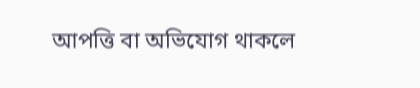আপত্তি বা অভিযোগ থাকলে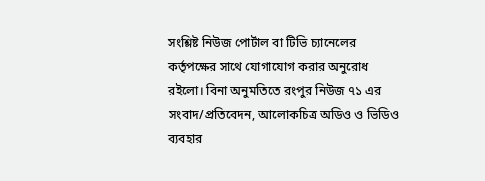সংশ্লিষ্ট নিউজ পোর্টাল বা টিভি চ্যানেলের কর্তৃপক্ষের সাথে যোগাযোগ করার অনুরোধ রইলো। বিনা অনুমতিতে রংপুর নিউজ ৭১ এর সংবাদ/প্রতিবেদন, আলোকচিত্র অডিও ও ভিডিও ব্যবহার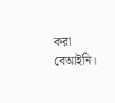করা বেআইনি।